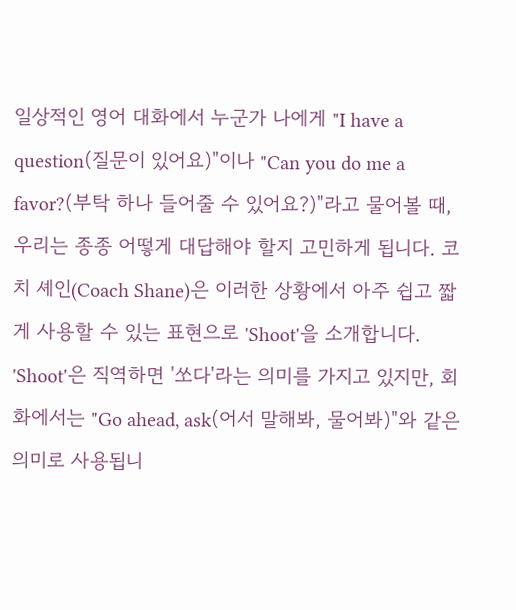일상적인 영어 대화에서 누군가 나에게 "I have a question(질문이 있어요)"이나 "Can you do me a favor?(부탁 하나 들어줄 수 있어요?)"라고 물어볼 때, 우리는 종종 어떻게 대답해야 할지 고민하게 됩니다. 코치 셰인(Coach Shane)은 이러한 상황에서 아주 쉽고 짧게 사용할 수 있는 표현으로 'Shoot'을 소개합니다.
'Shoot'은 직역하면 '쏘다'라는 의미를 가지고 있지만, 회화에서는 "Go ahead, ask(어서 말해봐, 물어봐)"와 같은 의미로 사용됩니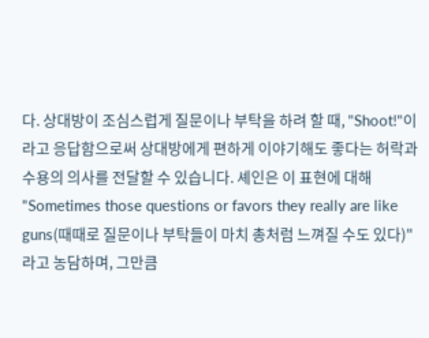다. 상대방이 조심스럽게 질문이나 부탁을 하려 할 때, "Shoot!"이라고 응답함으로써 상대방에게 편하게 이야기해도 좋다는 허락과 수용의 의사를 전달할 수 있습니다. 셰인은 이 표현에 대해 "Sometimes those questions or favors they really are like guns(때때로 질문이나 부탁들이 마치 총처럼 느껴질 수도 있다)"라고 농담하며, 그만큼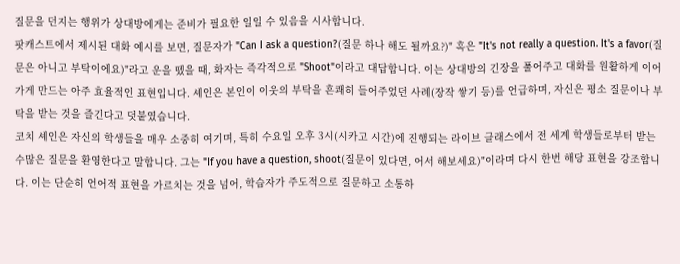질문을 던지는 행위가 상대방에게는 준비가 필요한 일일 수 있음을 시사합니다.
팟캐스트에서 제시된 대화 예시를 보면, 질문자가 "Can I ask a question?(질문 하나 해도 될까요?)" 혹은 "It's not really a question. It's a favor(질문은 아니고 부탁이에요)"라고 운을 뗐을 때, 화자는 즉각적으로 "Shoot"이라고 대답합니다. 이는 상대방의 긴장을 풀어주고 대화를 원활하게 이어가게 만드는 아주 효율적인 표현입니다. 셰인은 본인이 이웃의 부탁을 흔쾌히 들어주었던 사례(장작 쌓기 등)를 언급하며, 자신은 평소 질문이나 부탁을 받는 것을 즐긴다고 덧붙였습니다.
코치 셰인은 자신의 학생들을 매우 소중히 여기며, 특히 수요일 오후 3시(시카고 시간)에 진행되는 라이브 클래스에서 전 세계 학생들로부터 받는 수많은 질문을 환영한다고 말합니다. 그는 "If you have a question, shoot(질문이 있다면, 어서 해보세요)"이라며 다시 한번 해당 표현을 강조합니다. 이는 단순히 언어적 표현을 가르치는 것을 넘어, 학습자가 주도적으로 질문하고 소통하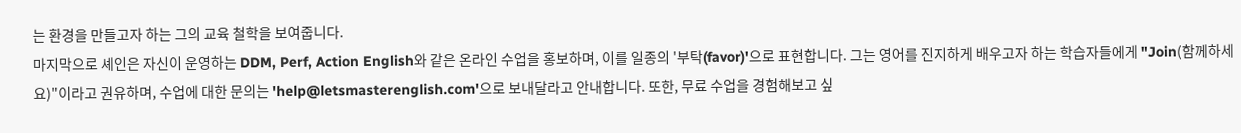는 환경을 만들고자 하는 그의 교육 철학을 보여줍니다.
마지막으로 셰인은 자신이 운영하는 DDM, Perf, Action English와 같은 온라인 수업을 홍보하며, 이를 일종의 '부탁(favor)'으로 표현합니다. 그는 영어를 진지하게 배우고자 하는 학습자들에게 "Join(함께하세요)"이라고 권유하며, 수업에 대한 문의는 'help@letsmasterenglish.com'으로 보내달라고 안내합니다. 또한, 무료 수업을 경험해보고 싶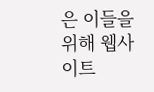은 이들을 위해 웹사이트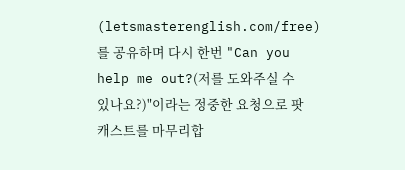(letsmasterenglish.com/free)를 공유하며 다시 한번 "Can you help me out?(저를 도와주실 수 있나요?)"이라는 정중한 요청으로 팟캐스트를 마무리합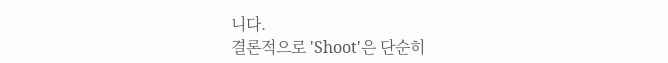니다.
결론적으로 'Shoot'은 단순히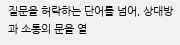질문을 허락하는 단어를 넘어, 상대방과 소통의 문을 열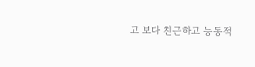고 보다 친근하고 능동적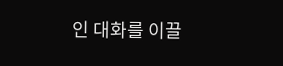인 대화를 이끌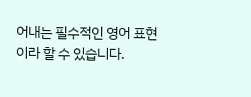어내는 필수적인 영어 표현이라 할 수 있습니다.